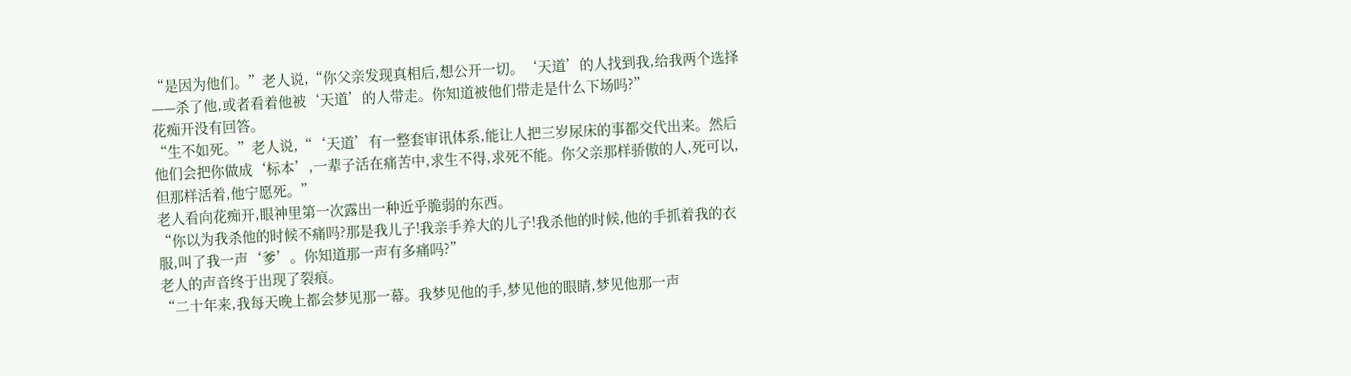“是因为他们。”老人说,“你父亲发现真相后,想公开一切。‘天道’的人找到我,给我两个选择——杀了他,或者看着他被‘天道’的人带走。你知道被他们带走是什么下场吗?”
花痴开没有回答。
“生不如死。”老人说,“‘天道’有一整套审讯体系,能让人把三岁尿床的事都交代出来。然后他们会把你做成‘标本’,一辈子活在痛苦中,求生不得,求死不能。你父亲那样骄傲的人,死可以,但那样活着,他宁愿死。”
老人看向花痴开,眼神里第一次露出一种近乎脆弱的东西。
“你以为我杀他的时候不痛吗?那是我儿子!我亲手养大的儿子!我杀他的时候,他的手抓着我的衣服,叫了我一声‘爹’。你知道那一声有多痛吗?”
老人的声音终于出现了裂痕。
“二十年来,我每天晚上都会梦见那一幕。我梦见他的手,梦见他的眼睛,梦见他那一声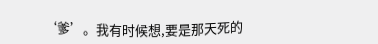‘爹’。我有时候想,要是那天死的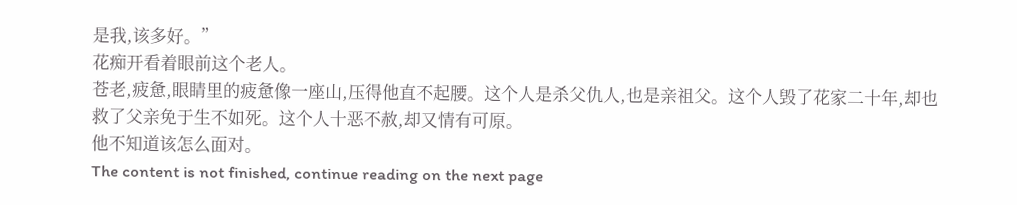是我,该多好。”
花痴开看着眼前这个老人。
苍老,疲惫,眼睛里的疲惫像一座山,压得他直不起腰。这个人是杀父仇人,也是亲祖父。这个人毁了花家二十年,却也救了父亲免于生不如死。这个人十恶不赦,却又情有可原。
他不知道该怎么面对。
The content is not finished, continue reading on the next page